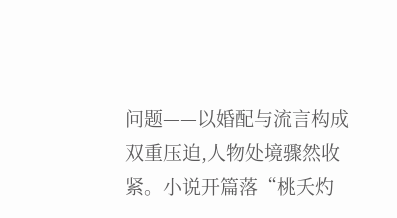问题——以婚配与流言构成双重压迫,人物处境骤然收紧。小说开篇落“桃夭灼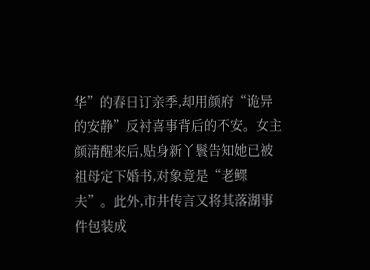华”的春日订亲季,却用颜府“诡异的安静”反衬喜事背后的不安。女主颜清醒来后,贴身新丫鬟告知她已被祖母定下婚书,对象竟是“老鳏夫”。此外,市井传言又将其落湖事件包装成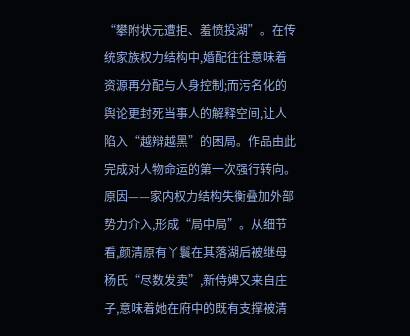“攀附状元遭拒、羞愤投湖”。在传统家族权力结构中,婚配往往意味着资源再分配与人身控制;而污名化的舆论更封死当事人的解释空间,让人陷入“越辩越黑”的困局。作品由此完成对人物命运的第一次强行转向。 原因——家内权力结构失衡叠加外部势力介入,形成“局中局”。从细节看,颜清原有丫鬟在其落湖后被继母杨氏“尽数发卖”,新侍婢又来自庄子,意味着她在府中的既有支撑被清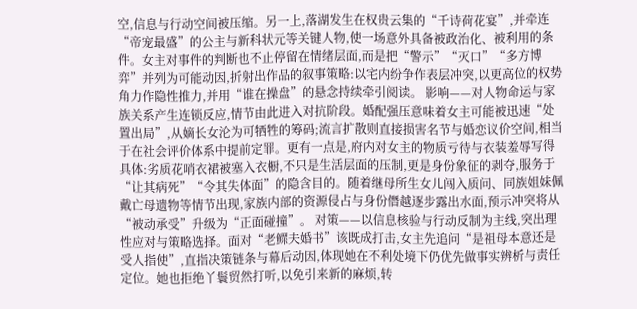空,信息与行动空间被压缩。另一上,落湖发生在权贵云集的“千诗荷花宴”,并牵连“帝宠最盛”的公主与新科状元等关键人物,使一场意外具备被政治化、被利用的条件。女主对事件的判断也不止停留在情绪层面,而是把“警示”“灭口”“多方博弈”并列为可能动因,折射出作品的叙事策略:以宅内纷争作表层冲突,以更高位的权势角力作隐性推力,并用“谁在操盘”的悬念持续牵引阅读。 影响——对人物命运与家族关系产生连锁反应,情节由此进入对抗阶段。婚配强压意味着女主可能被迅速“处置出局”,从嫡长女沦为可牺牲的筹码;流言扩散则直接损害名节与婚恋议价空间,相当于在社会评价体系中提前定罪。更有一点是,府内对女主的物质亏待与衣装羞辱写得具体:劣质花哨衣裙被塞入衣橱,不只是生活层面的压制,更是身份象征的剥夺,服务于“让其病死”“令其失体面”的隐含目的。随着继母所生女儿闯入质问、同族姐妹佩戴亡母遗物等情节出现,家族内部的资源侵占与身份僭越逐步露出水面,预示冲突将从“被动承受”升级为“正面碰撞”。 对策——以信息核验与行动反制为主线,突出理性应对与策略选择。面对“老鳏夫婚书”该既成打击,女主先追问“是祖母本意还是受人指使”,直指决策链条与幕后动因,体现她在不利处境下仍优先做事实辨析与责任定位。她也拒绝丫鬟贸然打听,以免引来新的麻烦,转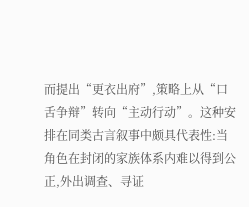而提出“更衣出府”,策略上从“口舌争辩”转向“主动行动”。这种安排在同类古言叙事中颇具代表性:当角色在封闭的家族体系内难以得到公正,外出调查、寻证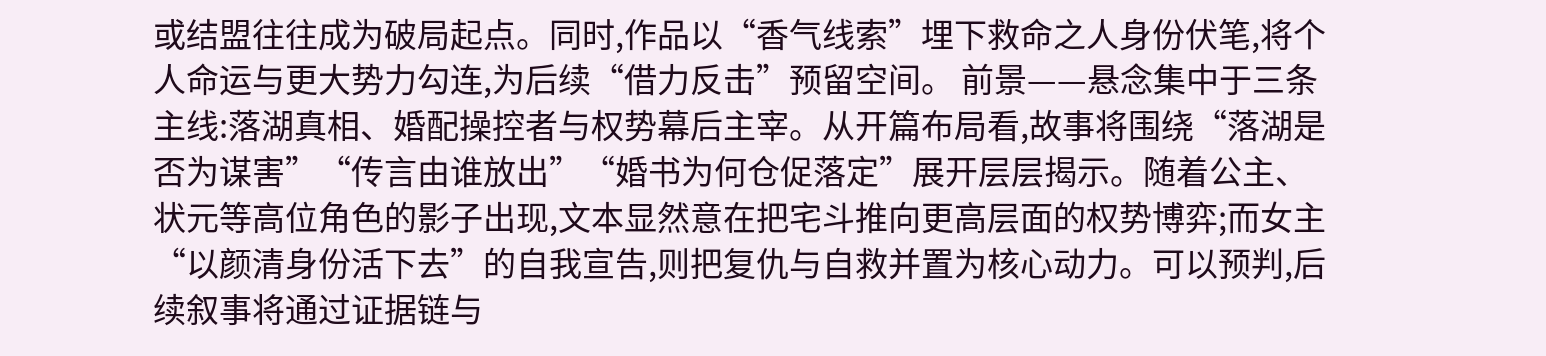或结盟往往成为破局起点。同时,作品以“香气线索”埋下救命之人身份伏笔,将个人命运与更大势力勾连,为后续“借力反击”预留空间。 前景——悬念集中于三条主线:落湖真相、婚配操控者与权势幕后主宰。从开篇布局看,故事将围绕“落湖是否为谋害”“传言由谁放出”“婚书为何仓促落定”展开层层揭示。随着公主、状元等高位角色的影子出现,文本显然意在把宅斗推向更高层面的权势博弈;而女主“以颜清身份活下去”的自我宣告,则把复仇与自救并置为核心动力。可以预判,后续叙事将通过证据链与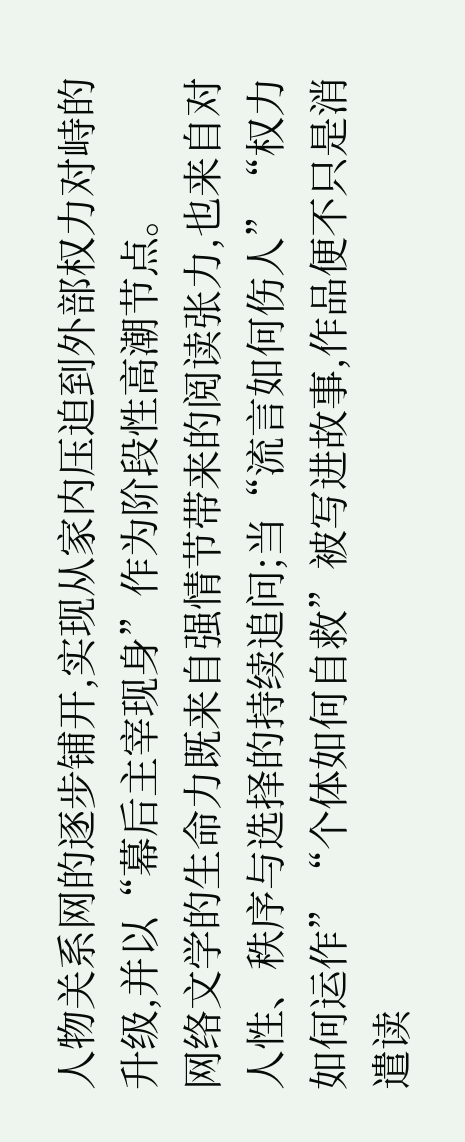人物关系网的逐步铺开,实现从家内压迫到外部权力对峙的升级,并以“幕后主宰现身”作为阶段性高潮节点。
网络文学的生命力既来自强情节带来的阅读张力,也来自对人性、秩序与选择的持续追问;当“流言如何伤人”“权力如何运作”“个体如何自救”被写进故事,作品便不只是消遣读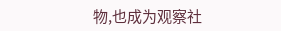物,也成为观察社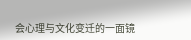会心理与文化变迁的一面镜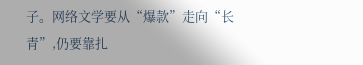子。网络文学要从“爆款”走向“长青”,仍要靠扎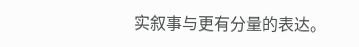实叙事与更有分量的表达。